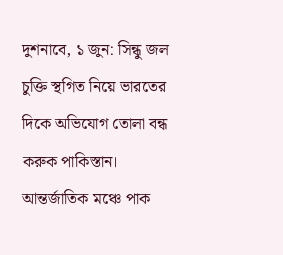দুশনাবে, ১ জুন: সিন্ধু জল চুক্তি স্থগিত নিয়ে ভারতের দিকে অভিযোগ তোলা বন্ধ করুক পাকিস্তান। আন্তর্জাতিক মঞ্চে পাক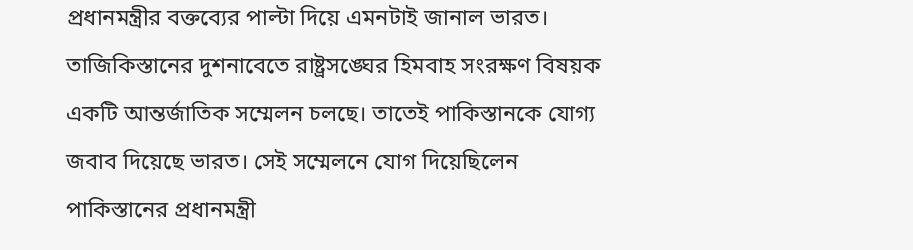প্রধানমন্ত্রীর বক্তব্যের পাল্টা দিয়ে এমনটাই জানাল ভারত। তাজিকিস্তানের দুশনাবেতে রাষ্ট্রসঙ্ঘের হিমবাহ সংরক্ষণ বিষয়ক একটি আন্তর্জাতিক সম্মেলন চলছে। তাতেই পাকিস্তানকে যোগ্য জবাব দিয়েছে ভারত। সেই সম্মেলনে যোগ দিয়েছিলেন পাকিস্তানের প্রধানমন্ত্রী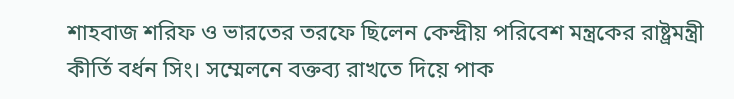শাহবাজ শরিফ ও ভারতের তরফে ছিলেন কেন্দ্রীয় পরিবেশ মন্ত্রকের রাষ্ট্রমন্ত্রী কীর্তি বর্ধন সিং। সম্মেলনে বক্তব্য রাখতে দিয়ে পাক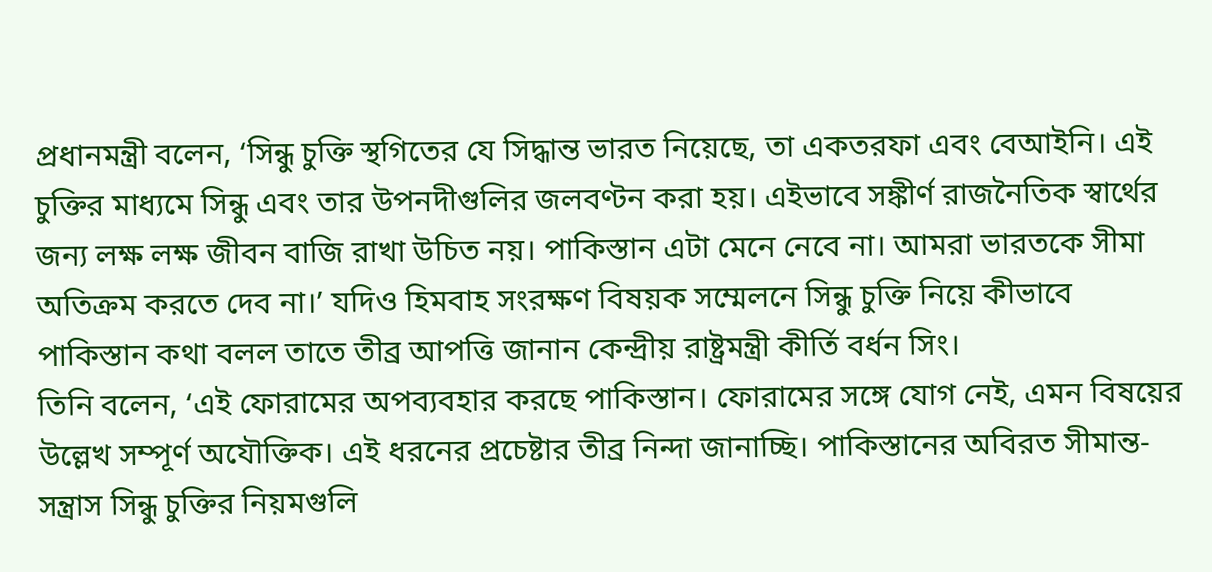প্রধানমন্ত্রী বলেন, ‘সিন্ধু চুক্তি স্থগিতের যে সিদ্ধান্ত ভারত নিয়েছে, তা একতরফা এবং বেআইনি। এই চুক্তির মাধ্যমে সিন্ধু এবং তার উপনদীগুলির জলবণ্টন করা হয়। এইভাবে সঙ্কীর্ণ রাজনৈতিক স্বার্থের জন্য লক্ষ লক্ষ জীবন বাজি রাখা উচিত নয়। পাকিস্তান এটা মেনে নেবে না। আমরা ভারতকে সীমা অতিক্রম করতে দেব না।’ যদিও হিমবাহ সংরক্ষণ বিষয়ক সম্মেলনে সিন্ধু চুক্তি নিয়ে কীভাবে পাকিস্তান কথা বলল তাতে তীব্র আপত্তি জানান কেন্দ্রীয় রাষ্ট্রমন্ত্রী কীর্তি বর্ধন সিং।
তিনি বলেন, ‘এই ফোরামের অপব্যবহার করছে পাকিস্তান। ফোরামের সঙ্গে যোগ নেই, এমন বিষয়ের উল্লেখ সম্পূর্ণ অযৌক্তিক। এই ধরনের প্রচেষ্টার তীব্র নিন্দা জানাচ্ছি। পাকিস্তানের অবিরত সীমান্ত-সন্ত্রাস সিন্ধু চুক্তির নিয়মগুলি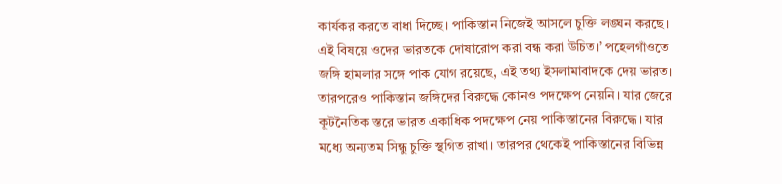কার্যকর করতে বাধা দিচ্ছে। পাকিস্তান নিজেই আসলে চুক্তি লঙ্ঘন করছে। এই বিষয়ে ওদের ভারতকে দোষারোপ করা বন্ধ করা উচিত।’ পহেলগাঁওতে জঙ্গি হামলার সঙ্গে পাক যোগ রয়েছে, এই তথ্য ইসলামাবাদকে দেয় ভারত। তারপরেও পাকিস্তান জঙ্গিদের বিরুদ্ধে কোনও পদক্ষেপ নেয়নি। যার জেরে কূটনৈতিক স্তরে ভারত একাধিক পদক্ষেপ নেয় পাকিস্তানের বিরুদ্ধে। যার মধ্যে অন্যতম সিন্ধু চুক্তি স্থগিত রাখা। তারপর থেকেই পাকিস্তানের বিভিন্ন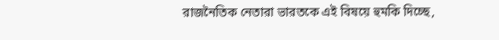রাজনৈতিক নেতারা ভারতকে এই বিষয়ে হুমকি দিচ্ছে,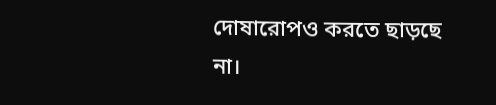দোষারোপও করতে ছাড়ছে না।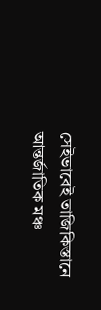সেইভাবেই তাজিকিস্তানে আন্তর্জাতিক মঞ্চ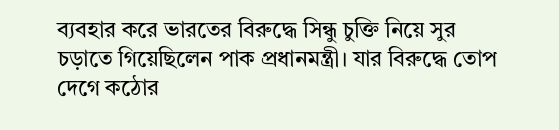ব্যবহার করে ভারতের বিরুদ্ধে সিন্ধু চুক্তি নিয়ে সুর চড়াতে গিয়েছিলেন পাক প্রধানমন্ত্রী। যার বিরুদ্ধে তোপ দেগে কঠোর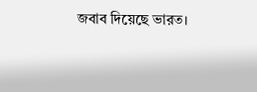জবাব দিয়েছে ভারত।